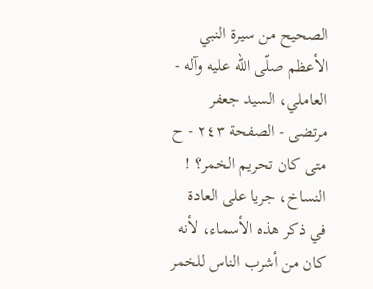الصحيح من سيرة النبي الأعظم صلّى الله عليه وآله - العاملي، السيد جعفر مرتضى - الصفحة ٢٤٣ - ح متى كان تحريم الخمر؟ !
النساخ، جريا على العادة في ذكر هذه الأسماء، لأنه كان من أشرب الناس للخمر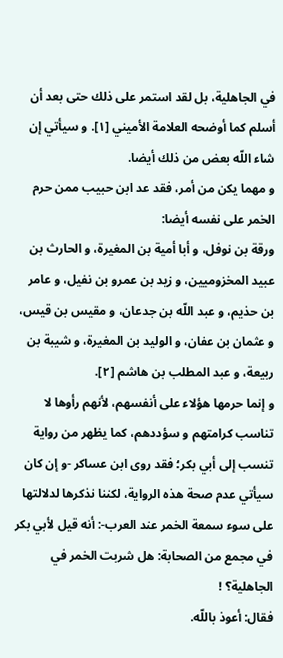في الجاهلية، بل لقد استمر على ذلك حتى بعد أن أسلم كما أوضحه العلامة الأميني [١]. و سيأتي إن شاء اللّه بعض من ذلك أيضا.
و مهما يكن من أمر، فقد عد ابن حبيب ممن حرم الخمر على نفسه أيضا:
ورقة بن نوفل، و أبا أمية بن المغيرة، و الحارث بن عبيد المخزوميين، و زيد بن عمرو بن نفيل، و عامر بن حذيم، و عبد اللّه بن جدعان، و مقيس بن قيس، و عثمان بن عفان، و الوليد بن المغيرة، و شيبة بن ربيعة، و عبد المطلب بن هاشم [٢].
و إنما حرمها هؤلاء على أنفسهم، لأنهم رأوها لا تناسب كرامتهم و سؤددهم، كما يظهر من رواية تنسب إلى أبي بكر؛ فقد روى ابن عساكر -و إن كان سيأتي عدم صحة هذه الرواية، لكننا نذكرها لدلالتها على سوء سمعة الخمر عند العرب-: أنه قيل لأبي بكر في مجمع من الصحابة: هل شربت الخمر في الجاهلية؟ !
فقال: أعوذ باللّه.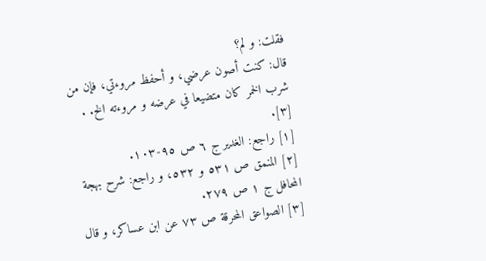فقلت: و لم؟
قال: كنت أصون عرضي، و أحفظ مروءتي، فإن من شرب الخمر كان متضيعا في عرضه و مروءته الخ. . [٣].
[١] راجع: الغدير ج ٦ ص ٩٥-١٠٣.
[٢] المنمق ص ٥٣١ و ٥٣٢، و راجع: شرح بهجة المحافل ج ١ ص ٢٧٩.
[٣] الصواعق المحرقة ص ٧٣ عن ابن عساكر، و قال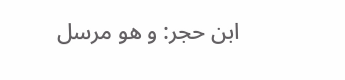ابن حجر: و هو مرسل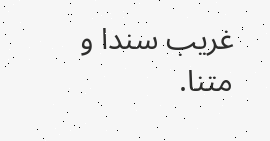غريب سندا و متنا.